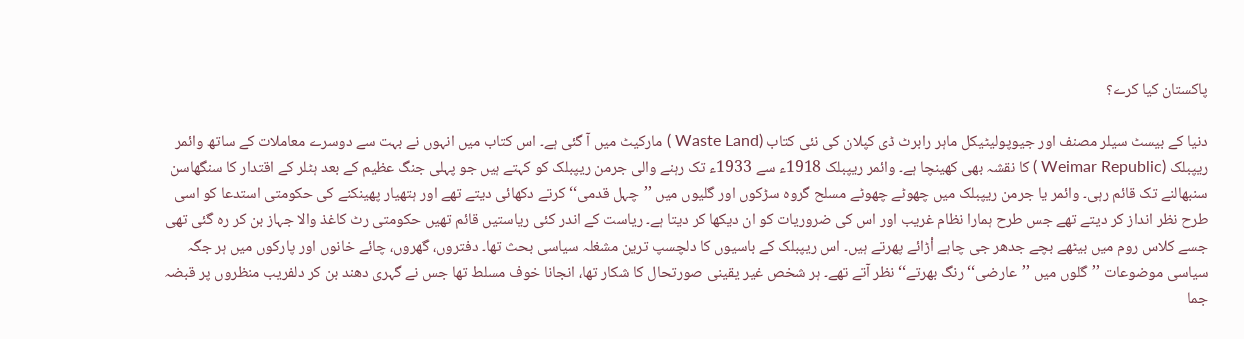پاکستان کیا کرے؟

دنیا کے بیسٹ سیلر مصنف اور جیوپولیٹیکل ماہر رابرٹ ڈی کپلان کی نئی کتاب (Waste Land ) مارکیٹ میں آ گئی ہے۔ اس کتاب میں انہوں نے بہت سے دوسرے معاملات کے ساتھ وائمر ریپبلک (Weimar Republic ) کا نقشہ بھی کھینچا ہے۔ وائمر ریپبلک 1918ء سے 1933ء تک رہنے والی جرمن ریپبلک کو کہتے ہیں جو پہلی جنگ عظیم کے بعد ہٹلر کے اقتدار کا سنگھاسن سنبھالنے تک قائم رہی۔ وائمر یا جرمن ریپبلک میں چھوٹے چھوٹے مسلح گروہ سڑکوں اور گلیوں میں ’’چہل قدمی‘‘ کرتے دکھائی دیتے تھے اور ہتھیار پھینکنے کی حکومتی استدعا کو اسی طرح نظر انداز کر دیتے تھے جس طرح ہمارا نظام غریب اور اس کی ضروریات کو ان دیکھا کر دیتا ہے۔ ریاست کے اندر کئی ریاستیں قائم تھیں حکومتی رٹ کاغذ والا جہاز بن کر رہ گئی تھی جسے کلاس روم میں بیٹھے بچے جدھر جی چاہے اْڑائے پھرتے ہیں۔ اس ریپبلک کے باسیوں کا دلچسپ ترین مشغلہ سیاسی بحث تھا۔ دفتروں، گھروں، چائے خانوں اور پارکوں میں ہر جگہ سیاسی موضوعات ’’گلوں میں ’’عارضی‘‘ رنگ بھرتے‘‘ نظر آتے تھے۔ ہر شخص غیر یقینی صورتحال کا شکار تھا، انجانا خوف مسلط تھا جس نے گہری دھند بن کر دلفریب منظروں پر قبضہ جما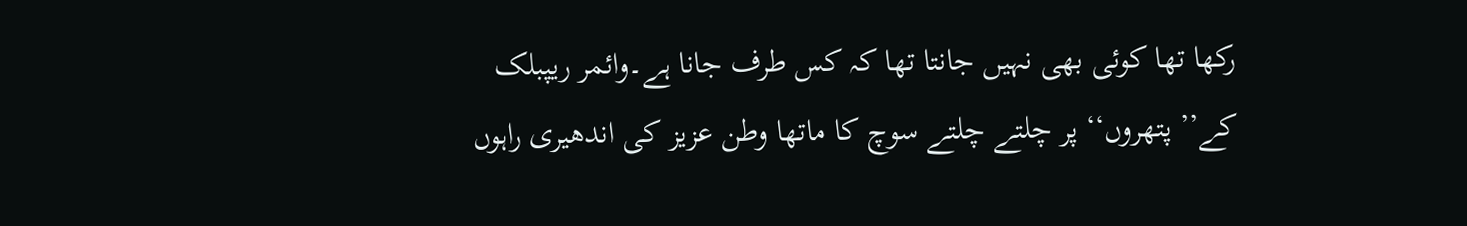رکھا تھا کوئی بھی نہیں جانتا تھا کہ کس طرف جانا ہے۔وائمر ریپبلک کے’’ پتھروں‘‘ پر چلتے چلتے سوچ کا ماتھا وطن عزیز کی اندھیری راہوں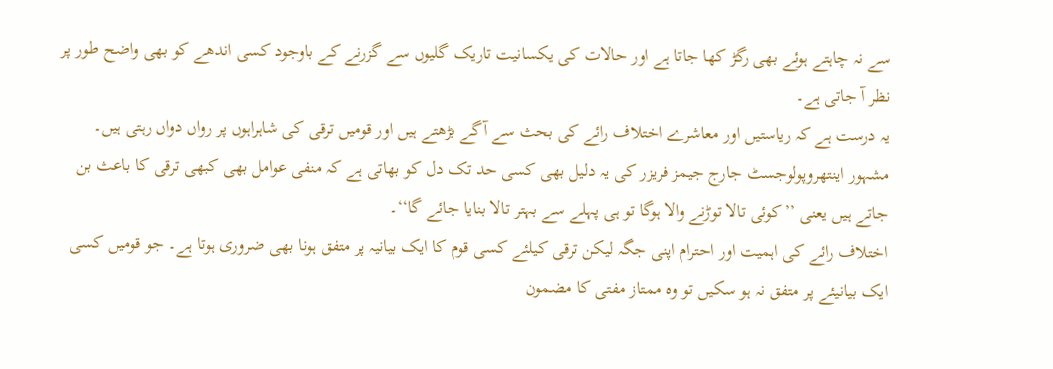سے نہ چاہتے ہوئے بھی رگڑ کھا جاتا ہے اور حالات کی یکسانیت تاریک گلیوں سے گزرنے کے باوجود کسی اندھے کو بھی واضح طور پر نظر آ جاتی ہے۔
یہ درست ہے کہ ریاستیں اور معاشرے اختلاف رائے کی بحث سے آگے بڑھتے ہیں اور قومیں ترقی کی شاہراہوں پر رواں دواں رہتی ہیں۔ مشہور اینتھروپولوجسٹ جارج جیمز فریزر کی یہ دلیل بھی کسی حد تک دل کو بھاتی ہے کہ منفی عوامل بھی کبھی ترقی کا باعث بن جاتے ہیں یعنی ’’کوئی تالا توڑنے والا ہوگا تو ہی پہلے سے بہتر تالا بنایا جائے گا‘‘۔
اختلاف رائے کی اہمیت اور احترام اپنی جگہ لیکن ترقی کیلئے کسی قوم کا ایک بیانیہ پر متفق ہونا بھی ضروری ہوتا ہے۔ جو قومیں کسی ایک بیانیئے پر متفق نہ ہو سکیں تو وہ ممتاز مفتی کا مضمون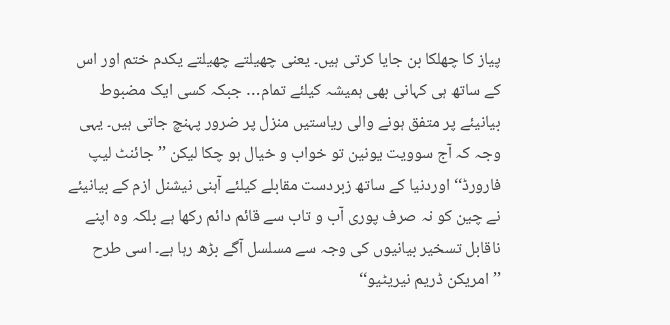پیاز کا چھلکا بن جایا کرتی ہیں۔ یعنی چھیلتے چھیلتے یکدم ختم اور اس کے ساتھ ہی کہانی بھی ہمیشہ کیلئے تمام… جبکہ کسی ایک مضبوط بیانیئے پر متفق ہونے والی ریاستیں منزل پر ضرور پہنچ جاتی ہیں۔ یہی وجہ کہ آج سوویت یونین تو خواب و خیال ہو چکا لیکن ’’جائنٹ لیپ فارورڈ‘‘ اوردنیا کے ساتھ زبردست مقابلے کیلئے آہنی نیشنل ازم کے بیانیئے نے چین کو نہ صرف پوری آب و تاب سے قائم دائم رکھا ہے بلکہ وہ اپنے ناقابل تسخیر بیانیوں کی وجہ سے مسلسل آگے بڑھ رہا ہے۔ اسی طرح ’’امریکن ڈریم نیریٹیو‘‘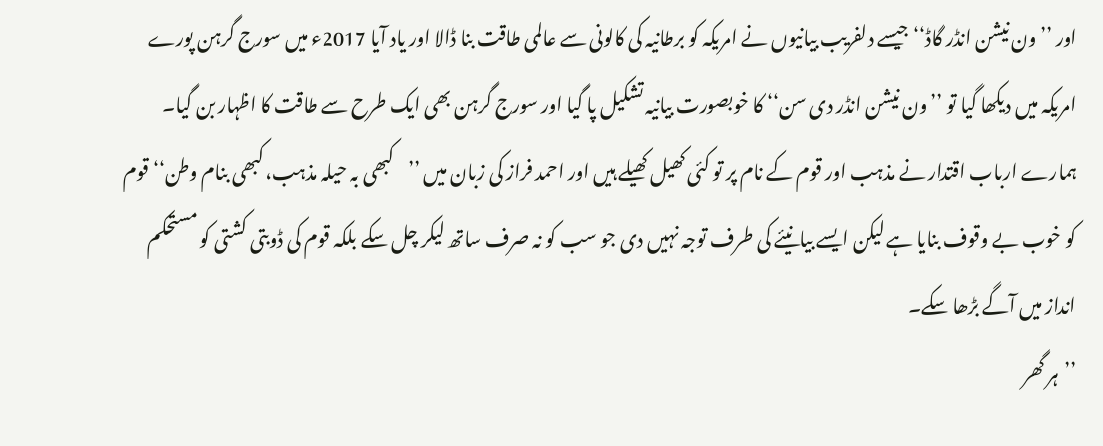اور ’’ون نیشن انڈر گاڈ‘‘ جیسے دلفریب بیانیوں نے امریکہ کو برطانیہ کی کالونی سے عالمی طاقت بنا ڈالا اور یاد آیا 2017ء میں سورج گرہن پورے امریکہ میں دیکھا گیا تو ’’ون نیشن انڈر دی سن‘‘ کا خوبصورت بیانیہ تشکیل پا گیا اور سورج گرہن بھی ایک طرح سے طاقت کا اظہار بن گیا۔
ہمارے ارباب اقتدار نے مذہب اور قوم کے نام پر تو کئی کھیل کھیلے ہیں اور احمد فراز کی زبان میں ’’کبھی بہ حیلہ مذہب، کبھی بنام وطن‘‘ قوم کو خوب بے وقوف بنایا ہے لیکن ایسے بیانیئے کی طرف توجہ نہیں دی جو سب کو نہ صرف ساتھ لیکر چل سکے بلکہ قوم کی ڈوبتی کشتی کو مستحکم انداز میں آگے بڑھا سکے۔
’’ہر گھر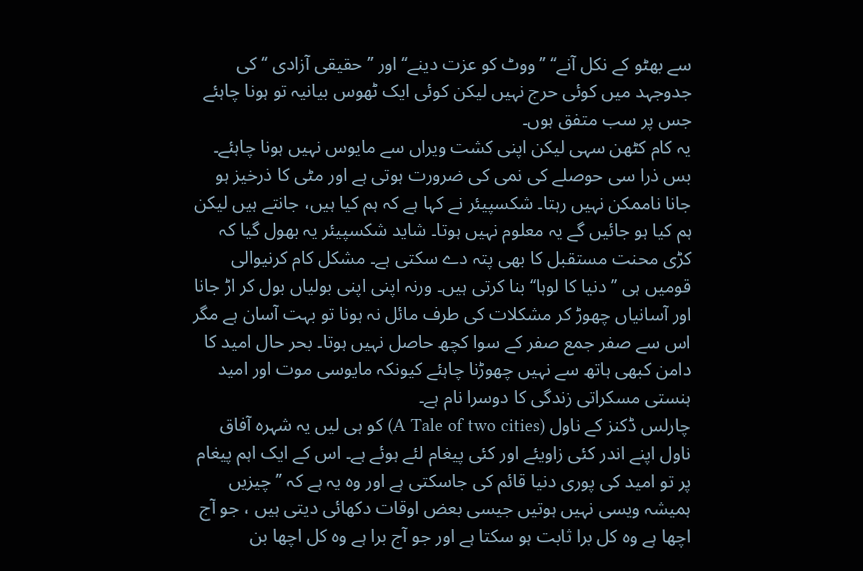سے بھٹو کے نکل آنے‘‘ ’’ووٹ کو عزت دینے‘‘ اور ’’حقیقی آزادی ‘‘ کی جدوجہد میں کوئی حرج نہیں لیکن کوئی ایک ٹھوس بیانیہ تو ہونا چاہئے جس پر سب متفق ہوں۔
یہ کام کٹھن سہی لیکن اپنی کشت ویراں سے مایوس نہیں ہونا چاہئے۔ بس ذرا سی حوصلے کی نمی کی ضرورت ہوتی ہے اور مٹی کا ذرخیز ہو جانا ناممکن نہیں رہتا۔ شکسپیئر نے کہا ہے کہ ہم کیا ہیں، جانتے ہیں لیکن ہم کیا ہو جائیں گے یہ معلوم نہیں ہوتا۔ شاید شکسپیئر یہ بھول گیا کہ کڑی محنت مستقبل کا بھی پتہ دے سکتی ہے۔ مشکل کام کرنیوالی قومیں ہی ’’دنیا کا لوہا‘‘ بنا کرتی ہیں۔ ورنہ اپنی اپنی بولیاں بول کر اڑ جانا اور آسانیاں چھوڑ کر مشکلات کی طرف مائل نہ ہونا تو بہت آسان ہے مگر اس سے صفر جمع صفر کے سوا کچھ حاصل نہیں ہوتا۔ بحر حال امید کا دامن کبھی ہاتھ سے نہیں چھوڑنا چاہئے کیونکہ مایوسی موت اور امید ہنستی مسکراتی زندگی کا دوسرا نام ہے۔
چارلس ڈکنز کے ناول (A Tale of two cities) کو ہی لیں یہ شہرہ آفاق ناول اپنے اندر کئی زاویئے اور کئی پیغام لئے ہوئے ہے۔ اس کے ایک اہم پیغام پر تو امید کی پوری دنیا قائم کی جاسکتی ہے اور وہ یہ ہے کہ ’’چیزیں ہمیشہ ویسی نہیں ہوتیں جیسی بعض اوقات دکھائی دیتی ہیں ، جو آج اچھا ہے وہ کل برا ثابت ہو سکتا ہے اور جو آج برا ہے وہ کل اچھا بن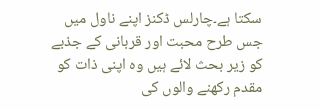سکتا ہے۔چارلس ڈکنز اپنے ناول میں جس طرح محبت اور قربانی کے جذبے کو زیر بحث لائے ہیں وہ اپنی ذات کو مقدم رکھنے والوں کی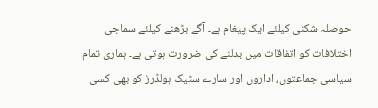حوصلہ شکنی کیلئے ایک پیغام ہے۔ آگے بڑھنے کیلئے سماجی اختلافات کو اتفاقات میں بدلنے کی ضرورت ہوتی ہے۔ ہماری تمام سیاسی جماعتوں، اداروں اور سارے سٹیک ہولڈرز کو بھی کسی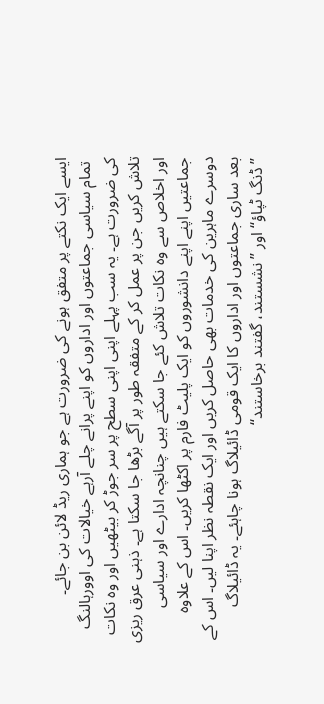ایسے ایک نکتے پر متفق ہونے کی ضرورت ہے جو ہماری ریڈ لائن بن جائے۔
 تمام سیاسی جماعتوں اور اداروں کو اپنے پرانے چلے آرہے خیالات کی اوورہالنگ کی ضرورت ہے۔ یہ سب پہلے اپنی اپنی سطح پر سر جوڑ کر بیٹھیں اور وہ نکات تلاش کریں جن پر عمل کر کے متفقہ طور پر آگے بڑھا جا سکتا ہے۔ ذہنی عرق ریزی اور اخلاص سے وہ نکات تلاش کئے جا سکتے ہیں چنانچہ ادارے اور سیاسی جماعتیں اپنے اپنے دانشوروں کو ایک پلیٹ فارم پر اکٹھا کریں۔ اس کے علاوہ دوسرے ماہرین کی خدمات بھی حاصل کریں اور ایک نقطہ نظر اپنا لیں۔ اس کے بعد ساری جماعتوں اور اداروں کا ایک قومی ڈائیلاگ ہونا چاہئے۔ یہ ڈائیلاگ ’’ڈنگ ٹپاؤ‘‘ اور ’’نشستند، گفتند برخاستند‘‘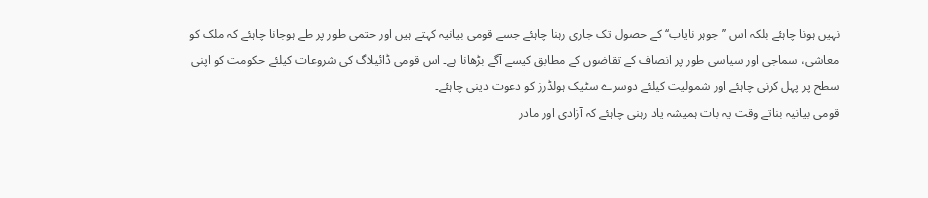نہیں ہونا چاہئے بلکہ اس ’’جوہر نایاب‘‘ کے حصول تک جاری رہنا چاہئے جسے قومی بیانیہ کہتے ہیں اور حتمی طور پر طے ہوجانا چاہئے کہ ملک کو معاشی، سماجی اور سیاسی طور پر انصاف کے تقاضوں کے مطابق کیسے آگے بڑھانا ہے۔ اس قومی ڈائیلاگ کی شروعات کیلئے حکومت کو اپنی سطح پر پہل کرنی چاہئے اور شمولیت کیلئے دوسرے سٹیک ہولڈرز کو دعوت دینی چاہئے۔
قومی بیانیہ بناتے وقت یہ بات ہمیشہ یاد رہنی چاہئے کہ آزادی اور مادر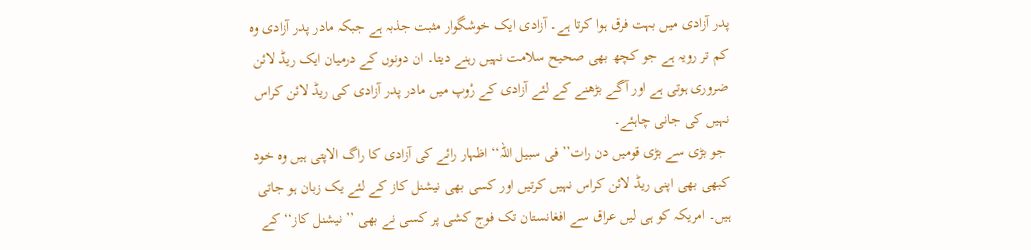پدر آزادی میں بہت فرق ہوا کرتا ہے۔ آزادی ایک خوشگوار مثبت جذبہ ہے جبکہ مادر پدر آزادی وہ کم تر رویہ ہے جو کچھ بھی صحیح سلامت نہیں رہنے دیتا۔ ان دونوں کے درمیان ایک ریڈ لائن ضروری ہوتی ہے اور آگے بڑھنے کے لئے آزادی کے رْوپ میں مادر پدر آزادی کی ریڈ لائن کراس نہیں کی جانی چاہئے۔
 جو بڑی سے بڑی قومیں دن رات’’ فی سبیل اللہ‘‘ اظہار رائے کی آزادی کا راگ الاپتی ہیں وہ خود کبھی بھی اپنی ریڈ لائن کراس نہیں کرتیں اور کسی بھی نیشنل کاز کے لئے یک زبان ہو جاتی ہیں۔ امریکہ کو ہی لیں عراق سے افغانستان تک فوج کشی پر کسی نے بھی ’’نیشنل کاز‘‘ کے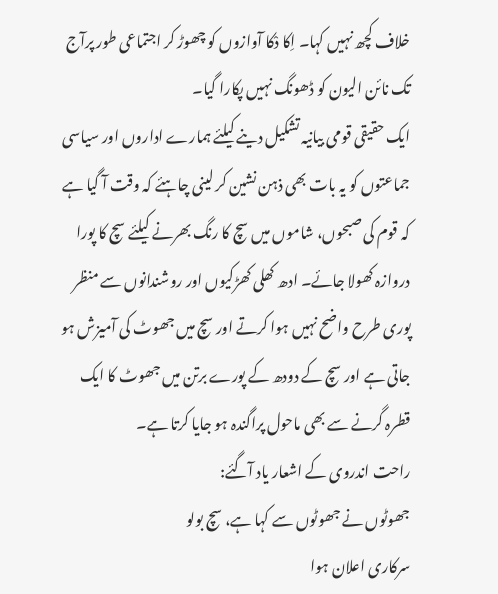خلاف کچھ نہیں کہا۔ اِکا دْکا آوازوں کو چھوڑ کر اجتماعی طور پرآج تک نائن الیون کو ڈھونگ نہیں پکارا گیا۔
ایک حقیقی قومی بیانیہ تشکیل دینے کیلئے ہمارے اداروں اور سیاسی جماعتوں کو یہ بات بھی ذہن نشین کر لینی چاہئے کہ وقت آ گیا ہے کہ قوم کی صبحوں، شاموں میں سچ کا رنگ بھرنے کیلئے سچ کا پورا دروازہ کھولا جائے۔ ادھ کھلی کھڑکیوں اور روشندانوں سے منظر پوری طرح واضح نہیں ہوا کرتے اور سچ میں جھوٹ کی آمیزش ہو جاتی ہے اور سچ کے دودھ کے پورے برتن میں جھوٹ کا ایک قطرہ گرنے سے بھی ماحول پراگندہ ہو جایا کرتا ہے۔
راحت اندروی کے اشعار یاد آگئے:
جھوٹوں نے جھوٹوں سے کہا ہے، سچ بولو
سرکاری اعلان ہوا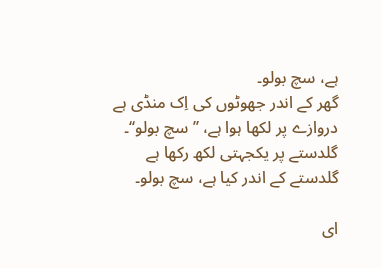ہے، سچ بولو۔
گھر کے اندر جھوٹوں کی اِک منڈی ہے
دروازے پر لکھا ہوا ہے، ’’سچ بولو‘‘۔
گلدستے پر یکجہتی لکھ رکھا ہے
گلدستے کے اندر کیا ہے، سچ بولو۔

ای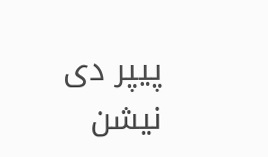پیپر دی نیشن